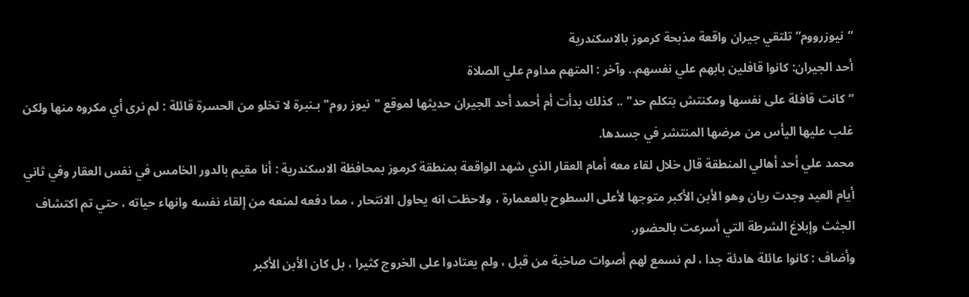“نيوزرووم” تلتقي جيران واقعة مذبحة كرموز بالاسكندرية
أحد الجيران: كانوا قافلين بابهم علي نفسهم.. وآخر : المتهم مداوم علي الصلاة
“كانت قافلة على نفسها ومكنتش بتكلم حد" .. كذلك بدأت أم أحمد أحد الجيران حديثها لموقع "نيوز روم" بـنبرة لا تخلو من الحسرة قائلة : لم نرى أي مكروه منها ولكن غلب عليها اليأس من مرضها المنتشر في جسدها.
محمد علي أحد أهالي المنطقة قال خلال لقاء معه أمام العقار الذي شهد الواقعة بمنطقة كرموز بمحافظة الاسكندرية : أنا مقيم بالدور الخامس في نفس العقار وفي ثاني أيام العيد وجدت ريان وهو الأبن الأكبر متوجها لأعلى السطوح بالععمارة ، ولاحظت انه يحاول الانتحار ، مما دفعه لمنعه من إلقاء نفسه وانهاء حياته ، حتي تم اكتشاف الجثث وإبلاغ الشرطة التي أسرعت بالحضور.
وأضاف : كانوا عائلة هادئة جدا ، لم نسمع لهم أصوات صاخبة من قبل ، ولم يعتادوا على الخروج كثيرا ، بل كان الأبن الأكبر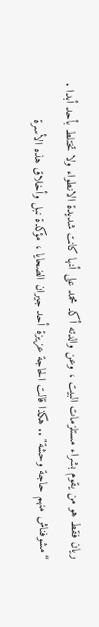ريان فقط هو من يقوم بشراء مستلزمات البيت ، وعن والدته أكد محمد على أنها كانت شديدة الانطواء ولا تختلط بأحد أبدا .
“مشوفناش منهم حاجة وحشة" .. هكذا قالت الحاجة عزيزة أحد جيران الضحايا ، مؤكدة نبل وأخلاق هذه الأسرة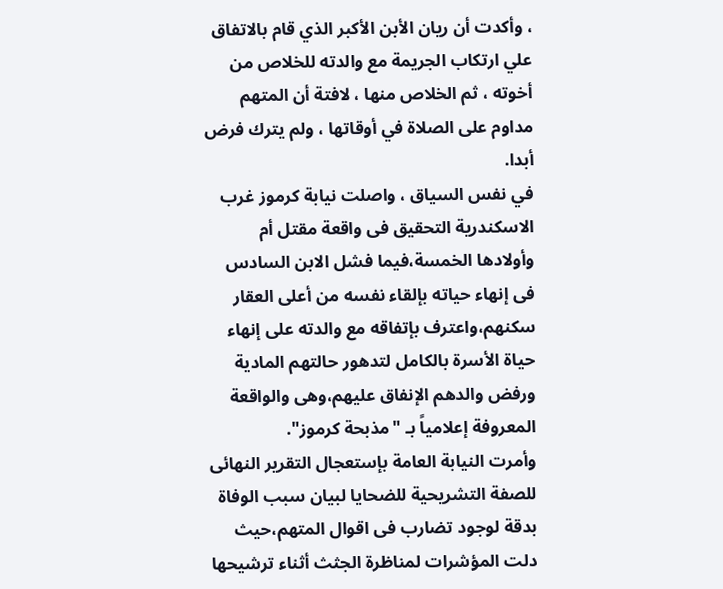، وأكدت أن ريان الأبن الأكبر الذي قام بالاتفاق علي ارتكاب الجريمة مع والدته للخلاص من أخوته ، ثم الخلاص منها ، لافتة أن المتهم مداوم على الصلاة في أوقاتها ، ولم يترك فرض أبدا.
في نفس السياق ، واصلت نيابة كرموز غرب الاسكندرية التحقيق فى واقعة مقتل أم وأولادها الخمسة،فيما فشل الابن السادس فى إنهاء حياته بإلقاء نفسه من أعلى العقار سكنهم،واعترف بإتفاقه مع والدته على إنهاء حياة الأسرة بالكامل لتدهور حالتهم المادية ورفض والدهم الإنفاق عليهم،وهى والواقعة المعروفة إعلامياً بـ "مذبحة كرموز".
وأمرت النيابة العامة بإستعجال التقرير النهائى للصفة التشريحية للضحايا لبيان سبب الوفاة بدقة لوجود تضارب فى اقوال المتهم،حيث دلت المؤشرات لمناظرة الجثث أثناء ترشيحها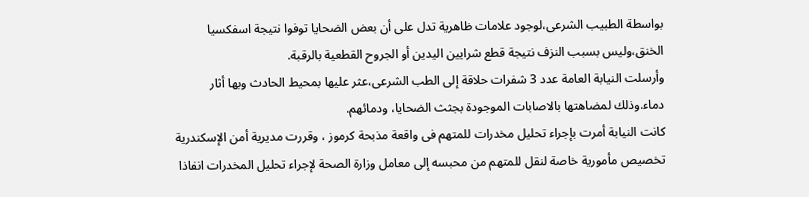بواسطة الطبيب الشرعى،لوجود علامات ظاهرية تدل على أن بعض الضحايا توفوا نتيجة اسفكسيا الخنق،وليس بسبب النزف نتيجة قطع شرايين اليدين أو الجروح القطعية بالرقبة.
وأرسلت النيابة العامة عدد 3 شفرات حلاقة إلى الطب الشرعى،عثر عليها بمحيط الحادث وبها أثار دماء.وذلك لمضاهتها بالاصابات الموجودة بجثث الضحايا، ودمائهم.
كانت النيابة أمرت بإجراء تحليل مخدرات للمتهم فى واقعة مذبحة كرموز ، وقررت مديرية أمن الإسكندرية تخصيص مأمورية خاصة لنقل للمتهم من محبسه إلى معامل وزارة الصحة لإجراء تحليل المخدرات انفاذا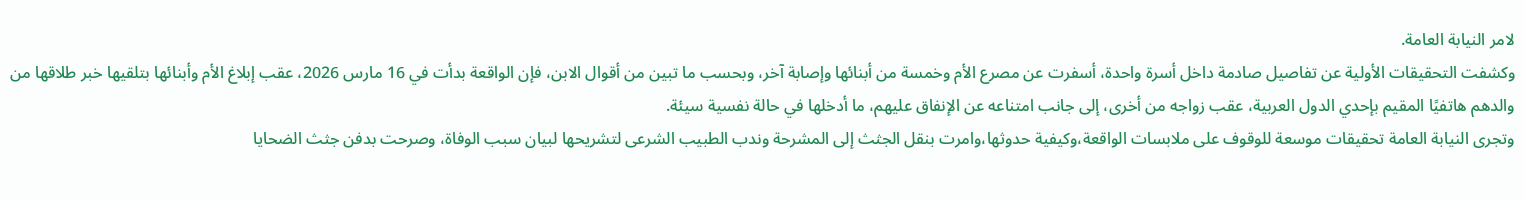لامر النيابة العامة.
وكشفت التحقيقات الأولية عن تفاصيل صادمة داخل أسرة واحدة، أسفرت عن مصرع الأم وخمسة من أبنائها وإصابة آخر، وبحسب ما تبين من أقوال الابن، فإن الواقعة بدأت في 16 مارس 2026، عقب إبلاغ الأم وأبنائها بتلقيها خبر طلاقها من والدهم هاتفيًا المقيم بإحدي الدول العربية، عقب زواجه من أخرى، إلى جانب امتناعه عن الإنفاق عليهم، ما أدخلها في حالة نفسية سيئة.
وتجرى النيابة العامة تحقيقات موسعة للوقوف على ملابسات الواقعة،وكيفية حدوثها،وامرت بنقل الجثث إلى المشرحة وندب الطبيب الشرعى لتشريحها لبيان سبب الوفاة، وصرحت بدفن جثث الضحايا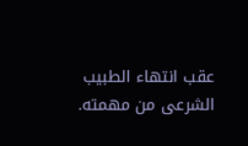عقب انتهاء الطبيب الشرعى من مهمته.